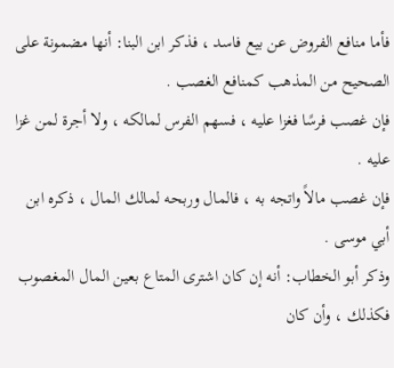فأما منافع الفروض عن بيع فاسد ، فذكر ابن البنا: أنها مضمونة على الصحيح من المذهب كمنافع الغصب .
فإن غصب فرسًا فغزا عليه ، فسهم الفرس لمالكه ، ولا أجرة لمن غزا عليه .
فإن غصب مالاً واتجه به ، فالمال وربحه لمالك المال ، ذكره ابن أبي موسى .
وذكر أبو الخطاب: أنه إن كان اشترى المتاع بعين المال المغصوب فكذلك ، وأن كان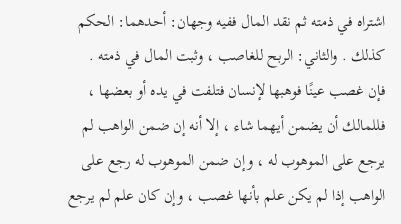اشتراه في ذمته ثم نقد المال ففيه وجهان: أحدهما: الحكم كذلك . والثاني: الربح للغاصب ، وثبت المال في ذمته .
فإن غصب عينًا فوهبها لإنسان فتلفت في يده أو بعضها ، فللمالك أن يضمن أيهما شاء ، إلا أنه إن ضمن الواهب لم يرجع على الموهوب له ، وإن ضمن الموهوب له رجع على الواهب إذا لم يكن علم بأنها غصب ، وإن كان علم لم يرجع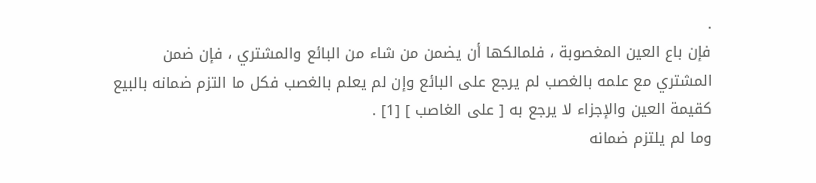.
فإن باع العين المغصوبة ، فلمالكها أن يضمن من شاء من البائع والمشتري ، فإن ضمن المشتري مع علمه بالغصب لم يرجع على البائع وإن لم يعلم بالغصب فكل ما التزم ضمانه بالبيع كقيمة العين والإجزاء لا يرجع به [ على الغاصب ] [1] .
وما لم يلتزم ضمانه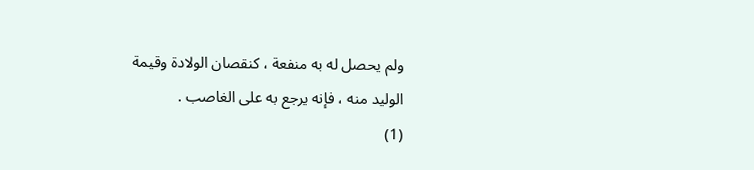ولم يحصل له به منفعة ، كنقصان الولادة وقيمة الوليد منه ، فإنه يرجع به على الغاصب .
(1)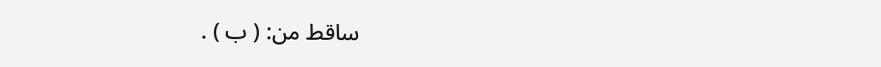ساقط من: ( ب ) .